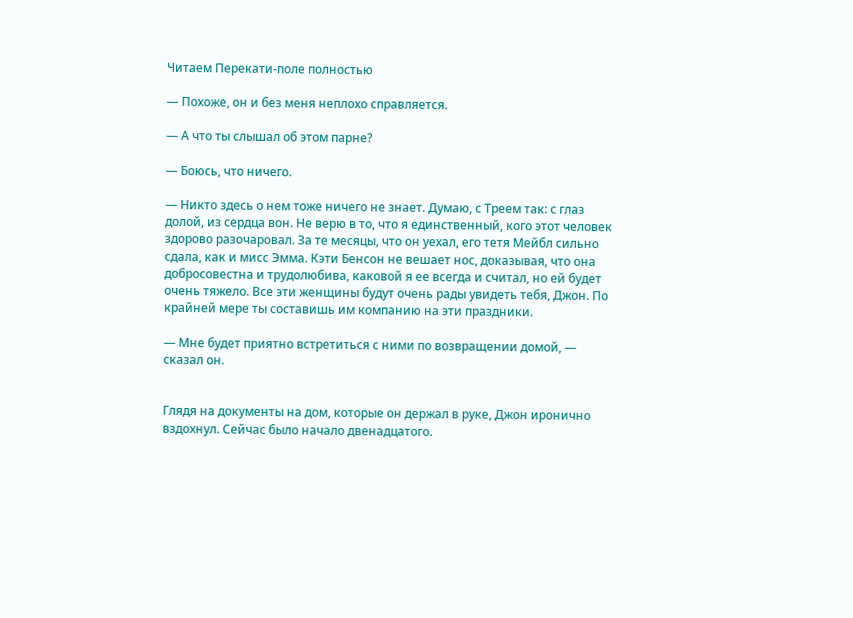Читаем Перекати-поле полностью

— Похоже, он и без меня неплохо справляется.

— А что ты слышал об этом парне?

— Боюсь, что ничего.

— Никто здесь о нем тоже ничего не знает. Думаю, с Треем так: с глаз долой, из сердца вон. Не верю в то, что я единственный, кого этот человек здорово разочаровал. За те месяцы, что он уехал, его тетя Мейбл сильно сдала, как и мисс Эмма. Кэти Бенсон не вешает нос, доказывая, что она добросовестна и трудолюбива, каковой я ее всегда и считал, но ей будет очень тяжело. Все эти женщины будут очень рады увидеть тебя, Джон. По крайней мере ты составишь им компанию на эти праздники.

— Мне будет приятно встретиться с ними по возвращении домой, — сказал он.


Глядя на документы на дом, которые он держал в руке, Джон иронично вздохнул. Сейчас было начало двенадцатого.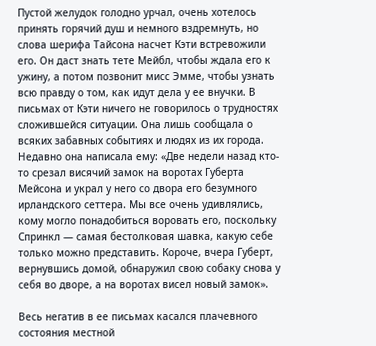Пустой желудок голодно урчал, очень хотелось принять горячий душ и немного вздремнуть, но слова шерифа Тайсона насчет Кэти встревожили его. Он даст знать тете Мейбл, чтобы ждала его к ужину, а потом позвонит мисс Эмме, чтобы узнать всю правду о том, как идут дела у ее внучки. В письмах от Кэти ничего не говорилось о трудностях сложившейся ситуации. Она лишь сообщала о всяких забавных событиях и людях из их города. Недавно она написала ему: «Две недели назад кто-то срезал висячий замок на воротах Губерта Мейсона и украл у него со двора его безумного ирландского сеттера. Мы все очень удивлялись, кому могло понадобиться воровать его, поскольку Спринкл — самая бестолковая шавка, какую себе только можно представить. Короче, вчера Губерт, вернувшись домой, обнаружил свою собаку снова у себя во дворе, а на воротах висел новый замок».

Весь негатив в ее письмах касался плачевного состояния местной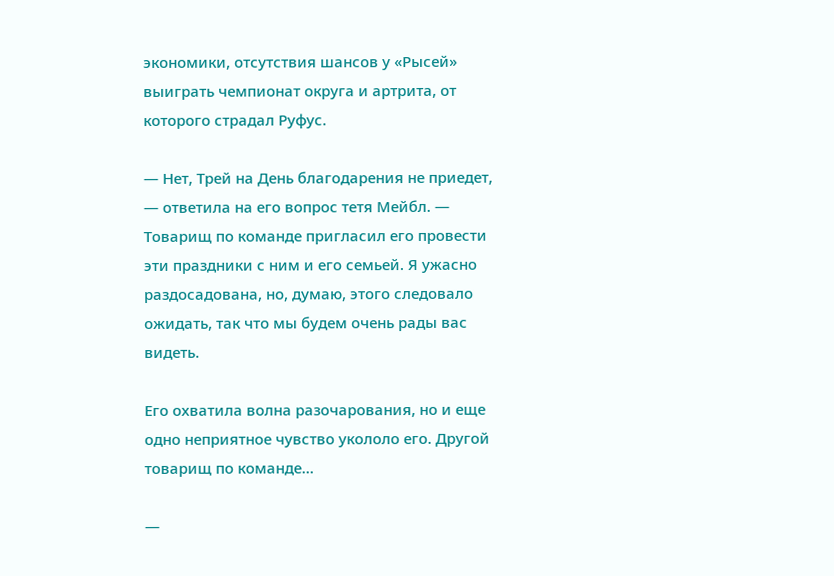экономики, отсутствия шансов у «Рысей» выиграть чемпионат округа и артрита, от которого страдал Руфус.

— Нет, Трей на День благодарения не приедет, — ответила на его вопрос тетя Мейбл. — Товарищ по команде пригласил его провести эти праздники с ним и его семьей. Я ужасно раздосадована, но, думаю, этого следовало ожидать, так что мы будем очень рады вас видеть.

Его охватила волна разочарования, но и еще одно неприятное чувство укололо его. Другой товарищ по команде…

—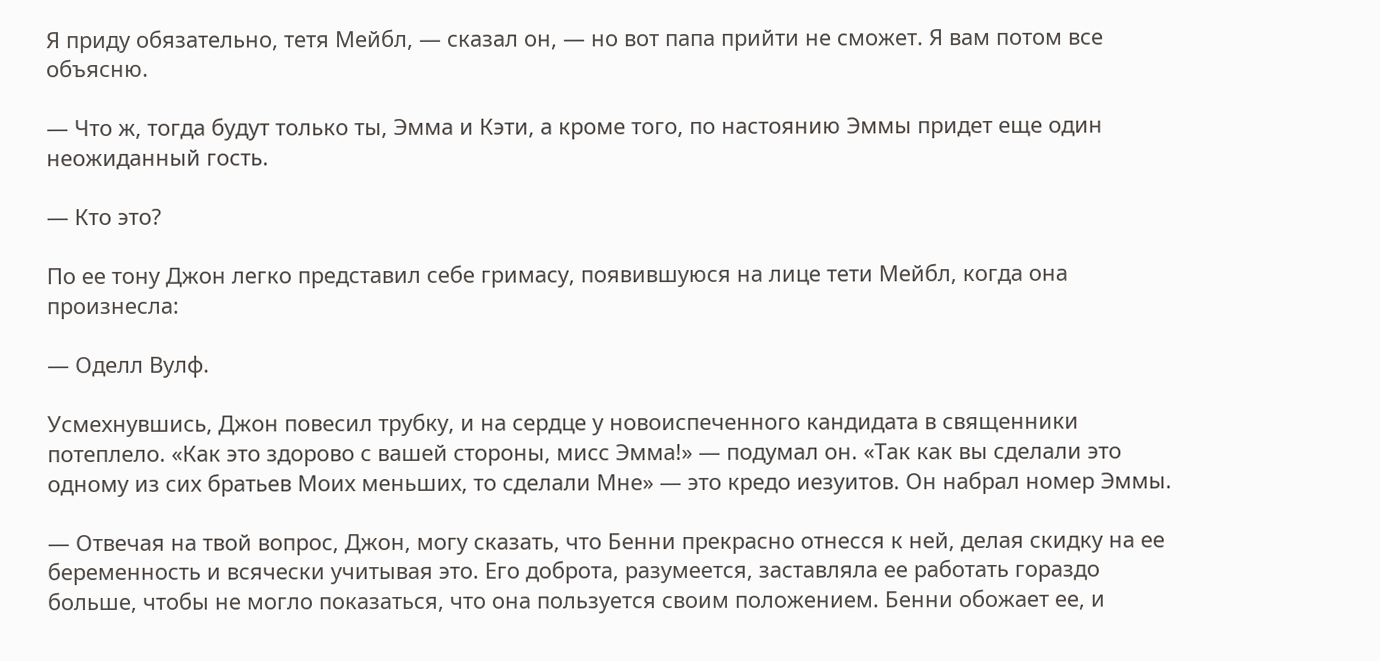Я приду обязательно, тетя Мейбл, — сказал он, — но вот папа прийти не сможет. Я вам потом все объясню.

— Что ж, тогда будут только ты, Эмма и Кэти, а кроме того, по настоянию Эммы придет еще один неожиданный гость.

— Кто это?

По ее тону Джон легко представил себе гримасу, появившуюся на лице тети Мейбл, когда она произнесла:

— Оделл Вулф.

Усмехнувшись, Джон повесил трубку, и на сердце у новоиспеченного кандидата в священники потеплело. «Как это здорово с вашей стороны, мисс Эмма!» — подумал он. «Так как вы сделали это одному из сих братьев Моих меньших, то сделали Мне» — это кредо иезуитов. Он набрал номер Эммы.

— Отвечая на твой вопрос, Джон, могу сказать, что Бенни прекрасно отнесся к ней, делая скидку на ее беременность и всячески учитывая это. Его доброта, разумеется, заставляла ее работать гораздо больше, чтобы не могло показаться, что она пользуется своим положением. Бенни обожает ее, и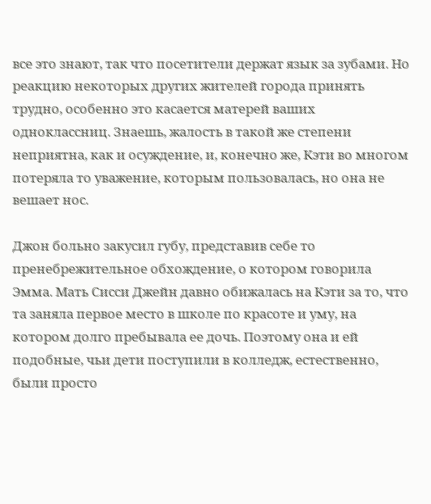все это знают, так что посетители держат язык за зубами. Но реакцию некоторых других жителей города принять трудно, особенно это касается матерей ваших одноклассниц. Знаешь, жалость в такой же степени неприятна, как и осуждение, и, конечно же, Кэти во многом потеряла то уважение, которым пользовалась, но она не вешает нос.

Джон больно закусил губу, представив себе то пренебрежительное обхождение, о котором говорила Эмма. Мать Сисси Джейн давно обижалась на Кэти за то, что та заняла первое место в школе по красоте и уму, на котором долго пребывала ее дочь. Поэтому она и ей подобные, чьи дети поступили в колледж, естественно, были просто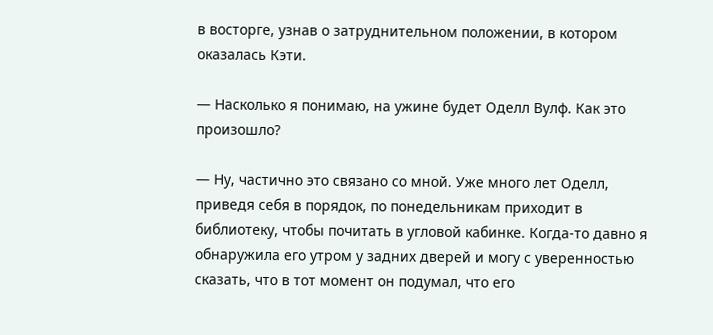в восторге, узнав о затруднительном положении, в котором оказалась Кэти.

— Насколько я понимаю, на ужине будет Оделл Вулф. Как это произошло?

— Ну, частично это связано со мной. Уже много лет Оделл, приведя себя в порядок, по понедельникам приходит в библиотеку, чтобы почитать в угловой кабинке. Когда-то давно я обнаружила его утром у задних дверей и могу с уверенностью сказать, что в тот момент он подумал, что его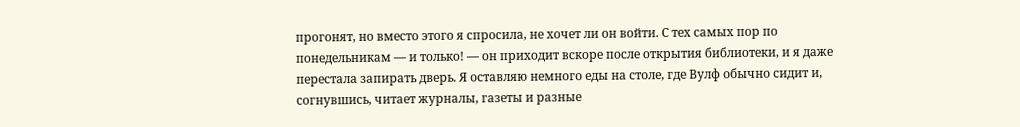прогонят, но вместо этого я спросила, не хочет ли он войти. С тех самых пор по понедельникам — и только! — он приходит вскоре после открытия библиотеки, и я даже перестала запирать дверь. Я оставляю немного еды на столе, где Вулф обычно сидит и, согнувшись, читает журналы, газеты и разные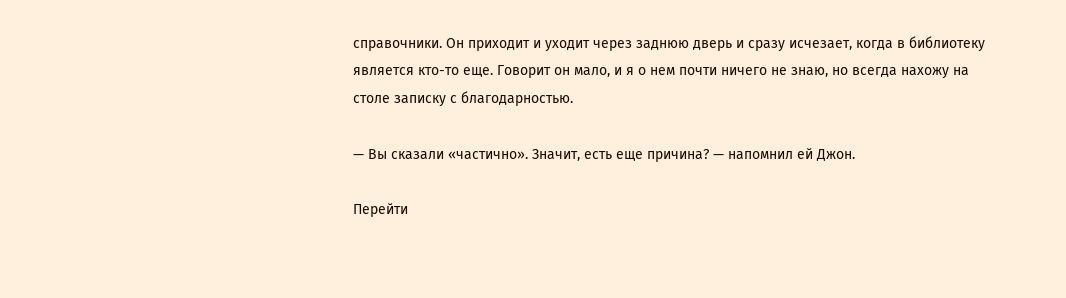справочники. Он приходит и уходит через заднюю дверь и сразу исчезает, когда в библиотеку является кто-то еще. Говорит он мало, и я о нем почти ничего не знаю, но всегда нахожу на столе записку с благодарностью.

— Вы сказали «частично». Значит, есть еще причина? — напомнил ей Джон.

Перейти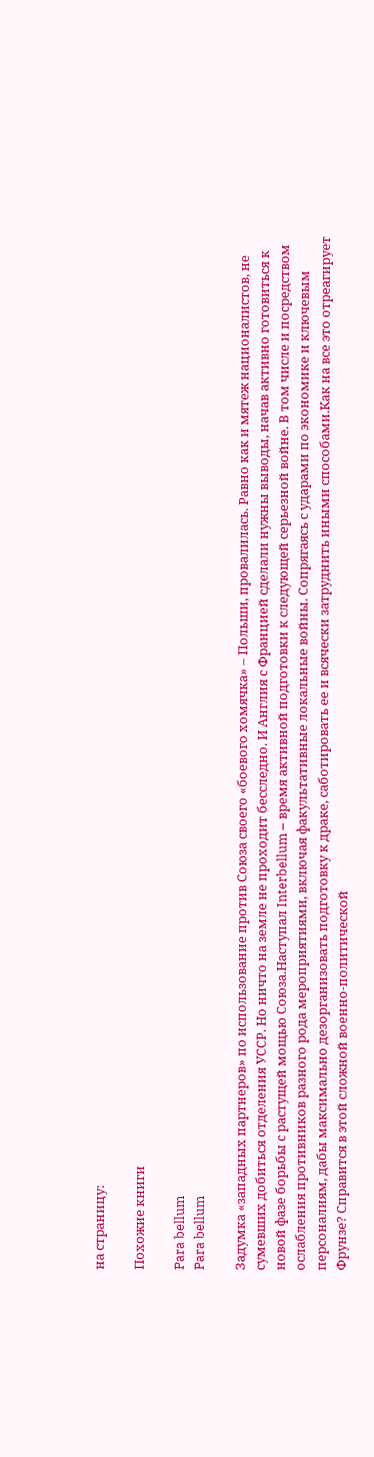на страницу:

Похожие книги

Para bellum
Para bellum

Задумка «западных партнеров» по использование против Союза своего «боевого хомячка» – Польши, провалилась. Равно как и мятеж националистов, не сумевших добиться отделения УССР. Но ничто на земле не проходит бесследно. И Англия с Францией сделали нужны выводы, начав активно готовиться к новой фазе борьбы с растущей мощью Союза.Наступал Interbellum – время активной подготовки к следующей серьезной войне. В том числе и посредством ослабления противников разного рода мероприятиями, включая факультативные локальные войны. Сопрягаясь с ударами по экономике и ключевым персоналиям, дабы максимально дезорганизовать подготовку к драке, саботировать ее и всячески затруднить иными способами.Как на все это отреагирует Фрунзе? Справится в этой сложной военно-политической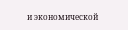и экономической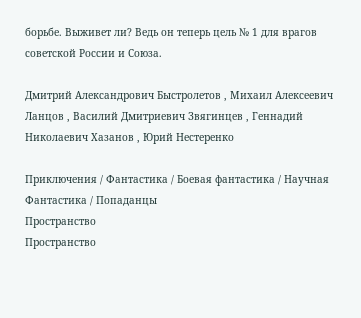борьбе. Выживет ли? Ведь он теперь цель № 1 для врагов советской России и Союза.

Дмитрий Александрович Быстролетов , Михаил Алексеевич Ланцов , Василий Дмитриевич Звягинцев , Геннадий Николаевич Хазанов , Юрий Нестеренко

Приключения / Фантастика / Боевая фантастика / Научная Фантастика / Попаданцы
Пространство
Пространство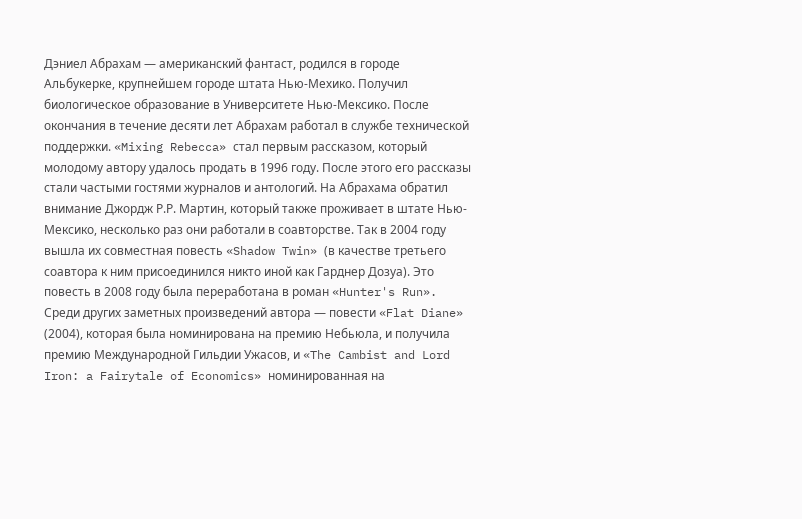Дэниел Абрахам — американский фантаст, родился в городе Альбукерке, крупнейшем городе штата Нью-Мехико. Получил биологическое образование в Университете Нью-Мексико. После окончания в течение десяти лет Абрахам работал в службе технической поддержки. «Mixing Rebecca» стал первым рассказом, который молодому автору удалось продать в 1996 году. После этого его рассказы стали частыми гостями журналов и антологий. На Абрахама обратил внимание Джордж Р.Р. Мартин, который также проживает в штате Нью-Мексико, несколько раз они работали в соавторстве. Так в 2004 году вышла их совместная повесть «Shadow Twin» (в качестве третьего соавтора к ним присоединился никто иной как Гарднер Дозуа). Это повесть в 2008 году была переработана в роман «Hunter's Run». Среди других заметных произведений автора — повести «Flat Diane» (2004), которая была номинирована на премию Небьюла, и получила премию Международной Гильдии Ужасов, и «The Cambist and Lord Iron: a Fairytale of Economics» номинированная на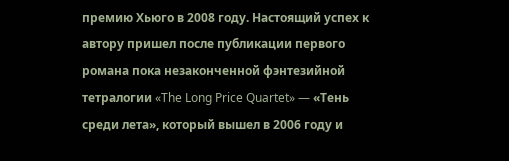премию Хьюго в 2008 году. Настоящий успех к автору пришел после публикации первого романа пока незаконченной фэнтезийной тетралогии «The Long Price Quartet» — «Тень среди лета», который вышел в 2006 году и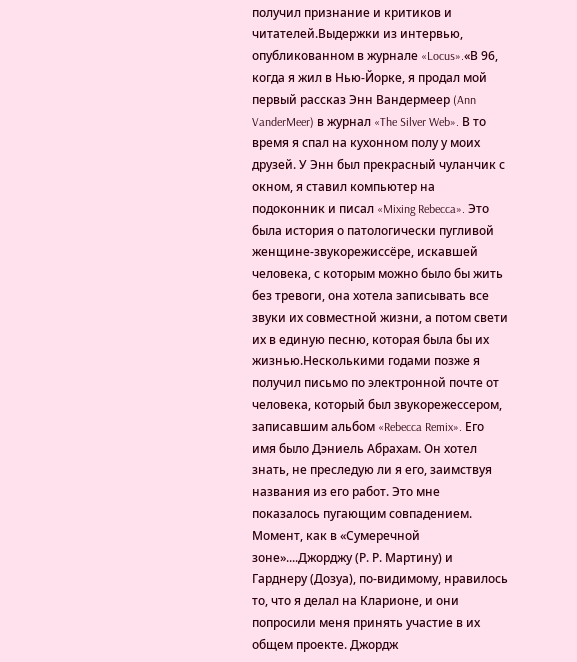получил признание и критиков и читателей.Выдержки из интервью, опубликованном в журнале «Locus».«В 96, когда я жил в Нью-Йорке, я продал мой первый рассказ Энн Вандермеер (Ann VanderMeer) в журнал «The Silver Web». В то время я спал на кухонном полу у моих друзей. У Энн был прекрасный чуланчик с окном, я ставил компьютер на подоконник и писал «Mixing Rebecca». Это была история о патологически пугливой женщине-звукорежиссёре, искавшей человека, с которым можно было бы жить без тревоги, она хотела записывать все звуки их совместной жизни, а потом свети их в единую песню, которая была бы их жизнью.Несколькими годами позже я получил письмо по электронной почте от человека, который был звукорежессером, записавшим альбом «Rebecca Remix». Его имя было Дэниель Абрахам. Он хотел знать, не преследую ли я его, заимствуя названия из его работ. Это мне показалось пугающим совпадением. Момент, как в «Сумеречной зоне»....Джорджу (Р. Р. Мартину) и Гарднеру (Дозуа), по-видимому, нравилось то, что я делал на Кларионе, и они попросили меня принять участие в их общем проекте. Джордж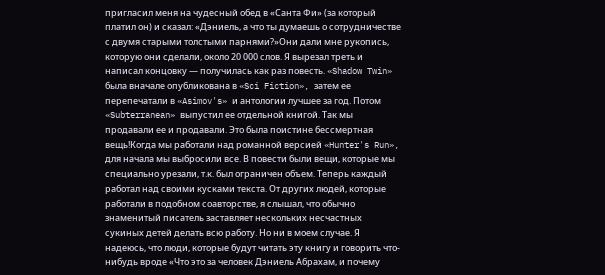пригласил меня на чудесный обед в «Санта Фи» (за который платил он) и сказал: «Дэниель, а что ты думаешь о сотрудничестве с двумя старыми толстыми парнями?»Они дали мне рукопись, которую они сделали, около 20 000 слов. Я вырезал треть и написал концовку — получилась как раз повесть. «Shadow Twin» была вначале опубликована в «Sci Fiction», затем ее перепечатали в «Asimov's» и антологии лучшее за год. Потом «Subterranean» выпустил ее отдельной книгой. Так мы продавали ее и продавали. Это была поистине бессмертная вещь!Когда мы работали над романной версией «Hunter's Run», для начала мы выбросили все. В повести были вещи, которые мы специально урезали, т.к. был ограничен объем. Теперь каждый работал над своими кусками текста. От других людей, которые работали в подобном соавторстве, я слышал, что обычно знаменитый писатель заставляет нескольких несчастных сукиных детей делать всю работу. Но ни в моем случае. Я надеюсь, что люди, которые будут читать эту книгу и говорить что-нибудь вроде «Что это за человек Дэниель Абрахам, и почему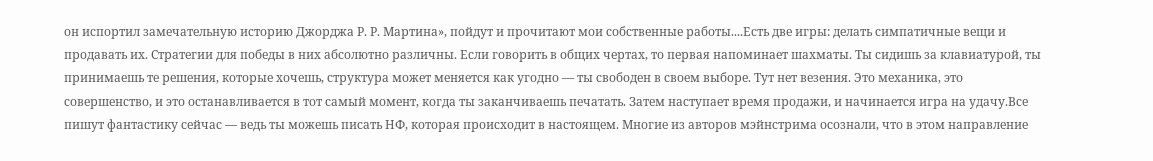он испортил замечательную историю Джорджа Р. Р. Мартина», пойдут и прочитают мои собственные работы....Есть две игры: делать симпатичные вещи и продавать их. Стратегии для победы в них абсолютно различны. Если говорить в общих чертах, то первая напоминает шахматы. Ты сидишь за клавиатурой, ты принимаешь те решения, которые хочешь, структура может меняется как угодно — ты свободен в своем выборе. Тут нет везения. Это механика, это совершенство, и это останавливается в тот самый момент, когда ты заканчиваешь печатать. Затем наступает время продажи, и начинается игра на удачу.Все пишут фантастику сейчас — ведь ты можешь писать НФ, которая происходит в настоящем. Многие из авторов мэйнстрима осознали, что в этом направление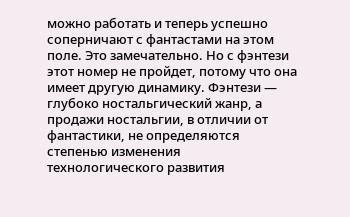можно работать и теперь успешно соперничают с фантастами на этом поле. Это замечательно. Но с фэнтези этот номер не пройдет, потому что она имеет другую динамику. Фэнтези — глубоко ностальгический жанр, а продажи ностальгии, в отличии от фантастики, не определяются степенью изменения технологического развития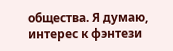общества. Я думаю, интерес к фэнтези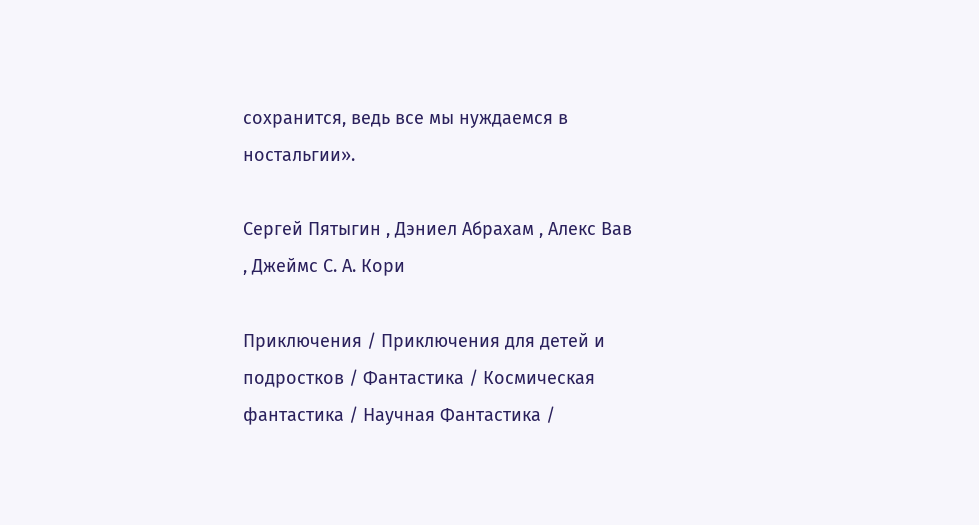сохранится, ведь все мы нуждаемся в ностальгии».

Сергей Пятыгин , Дэниел Абрахам , Алекс Вав , Джеймс С. А. Кори

Приключения / Приключения для детей и подростков / Фантастика / Космическая фантастика / Научная Фантастика /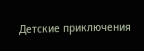Детские приключения